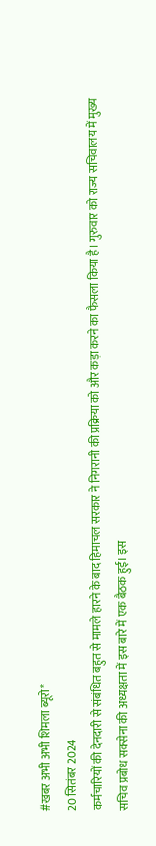#खबर अभी अभी शिमला ब्यूरो*
20 सितंबर 2024
कर्मचारियों की देनदारी से संबंधित बहुत से मामले हारने के बाद हिमाचल सरकार ने निगरानी की प्रक्रिया को और कड़ा करने का फैसला किया है। गुरुवार को राज्य सचिवालय में मुख्य सचिव प्रबोध सक्सेना की अध्यक्षता में इस बारे में एक बैठक हुई। इस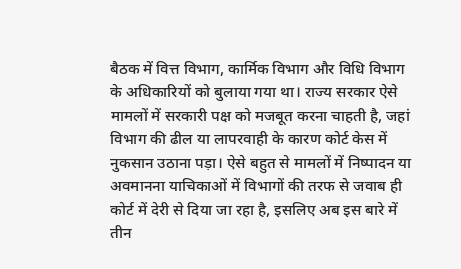बैठक में वित्त विभाग, कार्मिक विभाग और विधि विभाग के अधिकारियों को बुलाया गया था। राज्य सरकार ऐसे मामलों में सरकारी पक्ष को मजबूत करना चाहती है, जहां विभाग की ढील या लापरवाही के कारण कोर्ट केस में नुकसान उठाना पड़ा। ऐसे बहुत से मामलों में निष्पादन या अवमानना याचिकाओं में विभागों की तरफ से जवाब ही कोर्ट में देरी से दिया जा रहा है, इसलिए अब इस बारे में तीन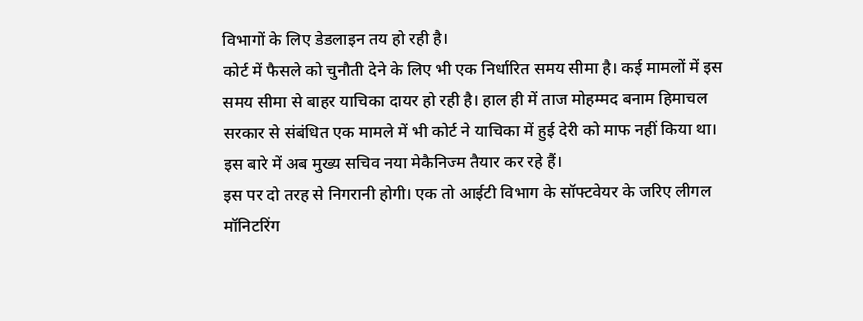विभागों के लिए डेडलाइन तय हो रही है।
कोर्ट में फैसले को चुनौती देने के लिए भी एक निर्धारित समय सीमा है। कई मामलों में इस समय सीमा से बाहर याचिका दायर हो रही है। हाल ही में ताज मोहम्मद बनाम हिमाचल सरकार से संबंधित एक मामले में भी कोर्ट ने याचिका में हुई देरी को माफ नहीं किया था। इस बारे में अब मुख्य सचिव नया मेकैनिज्म तैयार कर रहे हैं।
इस पर दो तरह से निगरानी होगी। एक तो आईटी विभाग के सॉफ्टवेयर के जरिए लीगल मॉनिटरिंग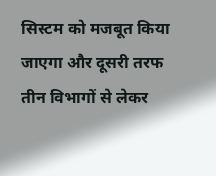सिस्टम को मजबूत किया जाएगा और दूसरी तरफ तीन विभागों से लेकर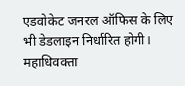एडवोकेट जनरल ऑफिस के लिए भी डेडलाइन निर्धारित होगी। महाधिवक्ता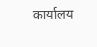कार्यालय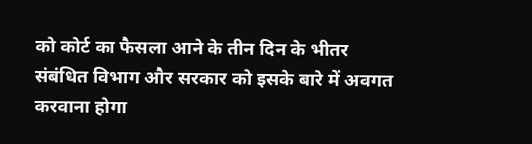को कोर्ट का फैसला आने के तीन दिन के भीतर संबंधित विभाग और सरकार को इसके बारे में अवगत करवाना होगा